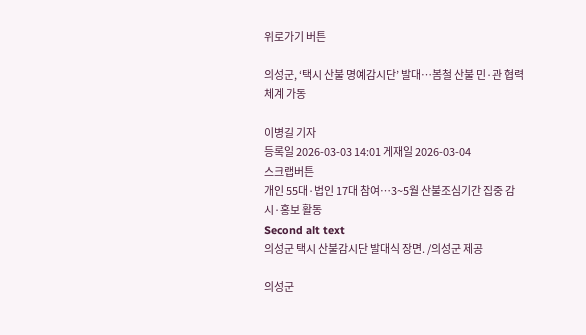위로가기 버튼

의성군, ‘택시 산불 명예감시단’ 발대…봄철 산불 민·관 협력체계 가동

이병길 기자
등록일 2026-03-03 14:01 게재일 2026-03-04
스크랩버튼
개인 55대·법인 17대 참여…3~5월 산불조심기간 집중 감시·홍보 활동
Second alt text
의성군 택시 산불감시단 발대식 장면. /의성군 제공

의성군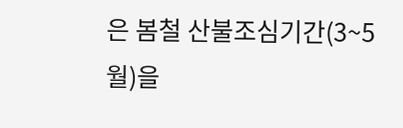은 봄철 산불조심기간(3~5월)을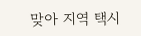맞아 지역 택시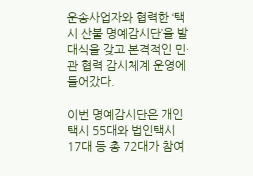운송사업자와 협력한 ‘택시 산불 명예감시단’을 발대식을 갖고 본격적인 민·관 협력 감시체계 운영에 들어갔다.

이번 명예감시단은 개인택시 55대와 법인택시 17대 등 총 72대가 참여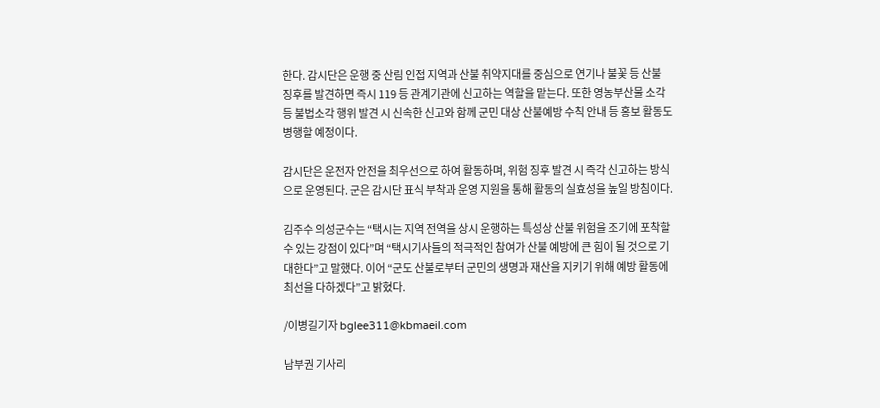한다. 감시단은 운행 중 산림 인접 지역과 산불 취약지대를 중심으로 연기나 불꽃 등 산불 징후를 발견하면 즉시 119 등 관계기관에 신고하는 역할을 맡는다. 또한 영농부산물 소각 등 불법소각 행위 발견 시 신속한 신고와 함께 군민 대상 산불예방 수칙 안내 등 홍보 활동도 병행할 예정이다.

감시단은 운전자 안전을 최우선으로 하여 활동하며, 위험 징후 발견 시 즉각 신고하는 방식으로 운영된다. 군은 감시단 표식 부착과 운영 지원을 통해 활동의 실효성을 높일 방침이다.

김주수 의성군수는 “택시는 지역 전역을 상시 운행하는 특성상 산불 위험을 조기에 포착할 수 있는 강점이 있다”며 “택시기사들의 적극적인 참여가 산불 예방에 큰 힘이 될 것으로 기대한다”고 말했다. 이어 “군도 산불로부터 군민의 생명과 재산을 지키기 위해 예방 활동에 최선을 다하겠다”고 밝혔다.

/이병길기자 bglee311@kbmaeil.com

남부권 기사리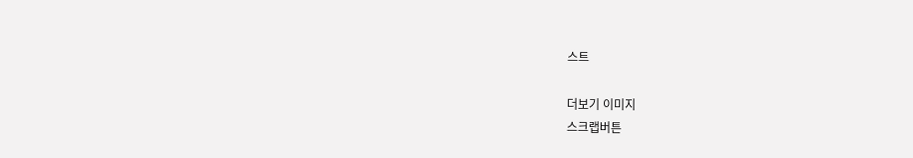스트

더보기 이미지
스크랩버튼